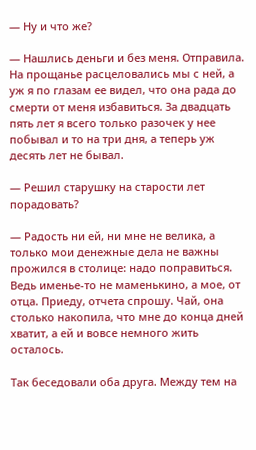— Ну и что же?

— Нашлись деньги и без меня. Отправила. На прощанье расцеловались мы с ней, а уж я по глазам ее видел, что она рада до смерти от меня избавиться. За двадцать пять лет я всего только разочек у нее побывал и то на три дня, а теперь уж десять лет не бывал.

— Решил старушку на старости лет порадовать?

— Радость ни ей, ни мне не велика, а только мои денежные дела не важны прожился в столице: надо поправиться. Ведь именье-то не маменькино, а мое, от отца. Приеду, отчета спрошу. Чай, она столько накопила, что мне до конца дней хватит, а ей и вовсе немного жить осталось.

Так беседовали оба друга. Между тем на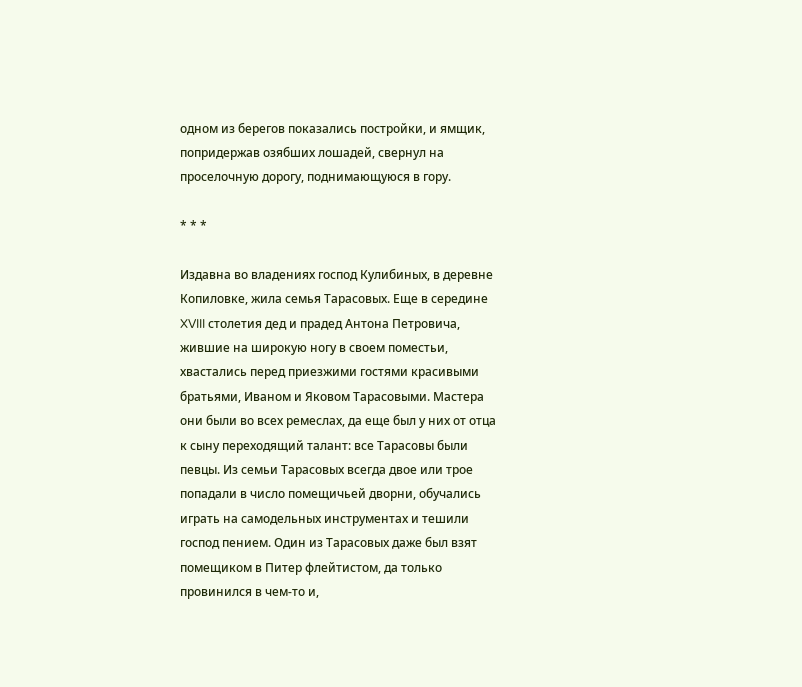одном из берегов показались постройки, и ямщик, попридержав озябших лошадей, свернул на проселочную дорогу, поднимающуюся в гору.

* * *

Издавна во владениях господ Кулибиных, в деревне Копиловке, жила семья Тарасовых. Еще в середине XVIII столетия дед и прадед Антона Петровича, жившие на широкую ногу в своем поместьи, хвастались перед приезжими гостями красивыми братьями, Иваном и Яковом Тарасовыми. Мастера они были во всех ремеслах, да еще был у них от отца к сыну переходящий талант: все Тарасовы были певцы. Из семьи Тарасовых всегда двое или трое попадали в число помещичьей дворни, обучались играть на самодельных инструментах и тешили господ пением. Один из Тарасовых даже был взят помещиком в Питер флейтистом, да только провинился в чем-то и,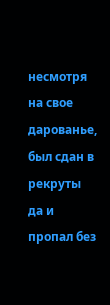несмотря на свое дарованье, был сдан в рекруты да и пропал без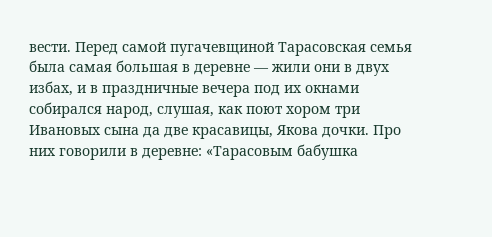вести. Перед самой пугачевщиной Тарасовская семья была самая большая в деревне — жили они в двух избах, и в праздничные вечера под их окнами собирался народ, слушая, как поют хором три Ивановых сына да две красавицы, Якова дочки. Про них говорили в деревне: «Тарасовым бабушка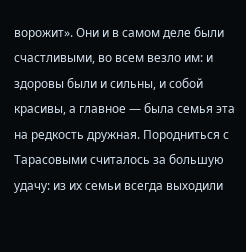ворожит». Они и в самом деле были счастливыми, во всем везло им: и здоровы были и сильны, и собой красивы, а главное — была семья эта на редкость дружная. Породниться с Тарасовыми считалось за большую удачу: из их семьи всегда выходили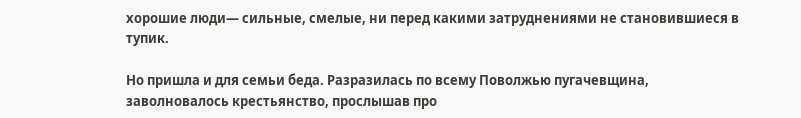хорошие люди— сильные, смелые, ни перед какими затруднениями не становившиеся в тупик.

Но пришла и для семьи беда. Разразилась по всему Поволжью пугачевщина, заволновалось крестьянство, прослышав про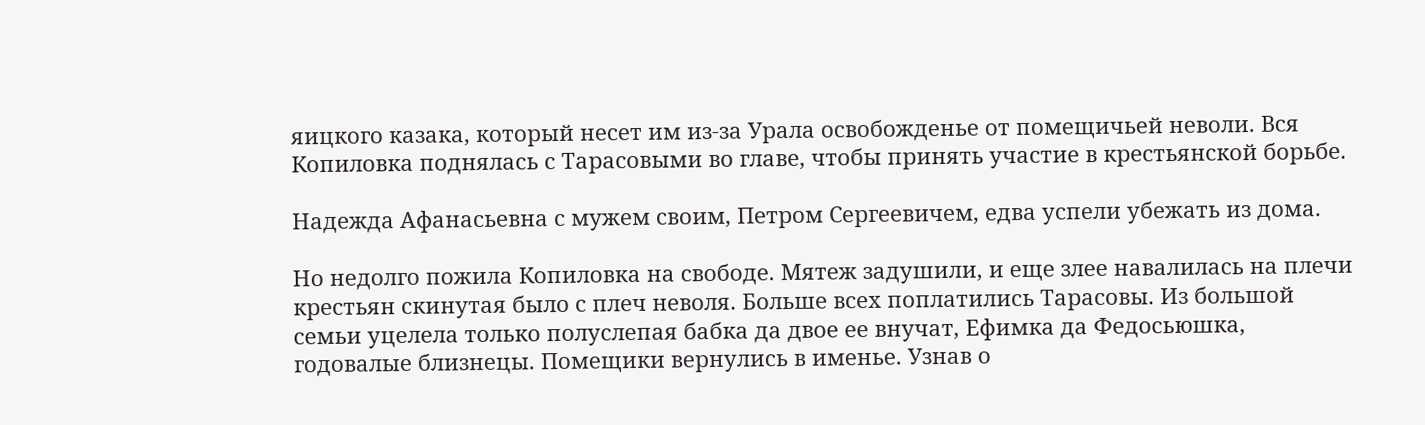яицкого казака, который несет им из-за Урала освобожденье от помещичьей неволи. Вся Копиловка поднялась с Тарасовыми во главе, чтобы принять участие в крестьянской борьбе.

Надежда Афанасьевна с мужем своим, Петром Сергеевичем, едва успели убежать из дома.

Но недолго пожила Копиловка на свободе. Мятеж задушили, и еще злее навалилась на плечи крестьян скинутая было с плеч неволя. Больше всех поплатились Тарасовы. Из большой семьи уцелела только полуслепая бабка да двое ее внучат, Ефимка да Федосьюшка, годовалые близнецы. Помещики вернулись в именье. Узнав о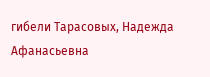гибели Тарасовых, Надежда Афанасьевна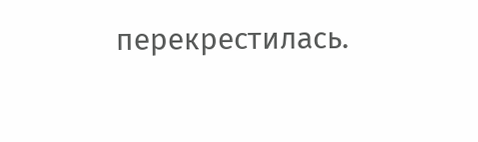перекрестилась.